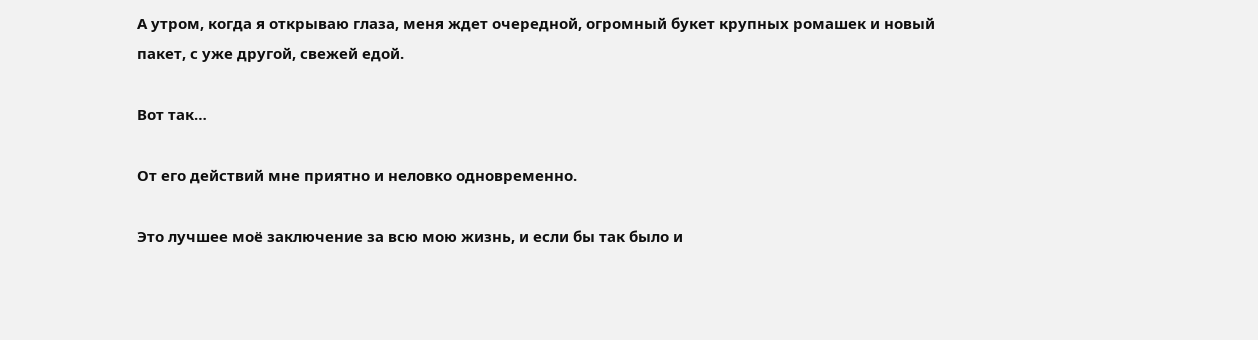А утром, когда я открываю глаза, меня ждет очередной, огромный букет крупных ромашек и новый пакет, с уже другой, свежей едой.

Вот так…

От его действий мне приятно и неловко одновременно.

Это лучшее моё заключение за всю мою жизнь, и если бы так было и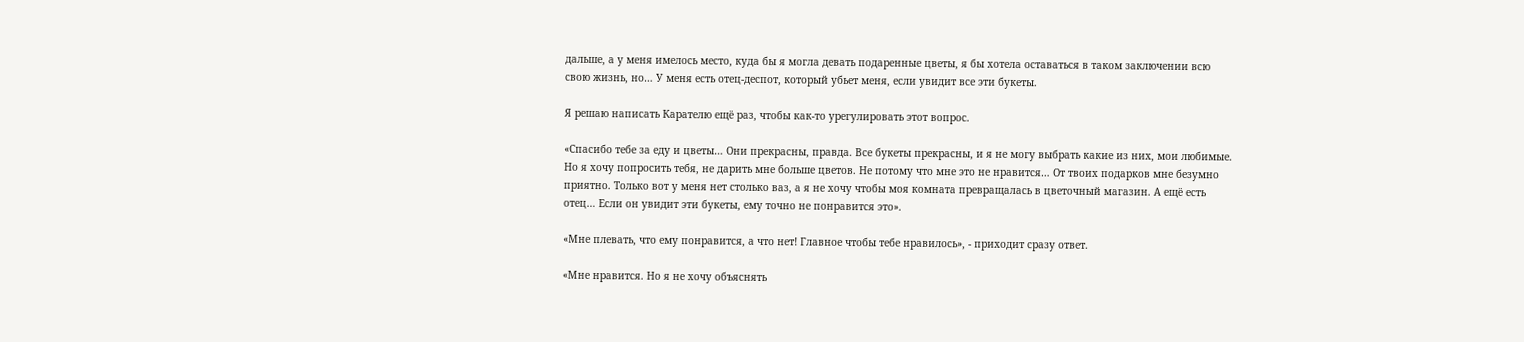дальше, а у меня имелось место, куда бы я могла девать подаренные цветы, я бы хотела оставаться в таком заключении всю свою жизнь, но… У меня есть отец-деспот, который убьет меня, если увидит все эти букеты.

Я решаю написать Карателю ещё раз, чтобы как-то урегулировать этот вопрос.

«Спасибо тебе за еду и цветы… Они прекрасны, правда. Все букеты прекрасны, и я не могу выбрать какие из них, мои любимые. Но я хочу попросить тебя, не дарить мне больше цветов. Не потому что мне это не нравится… От твоих подарков мне безумно приятно. Только вот у меня нет столько ваз, а я не хочу чтобы моя комната превращалась в цветочный магазин. А ещё есть отец… Если он увидит эти букеты, ему точно не понравится это».

«Мне плевать, что ему понравится, а что нет! Главное чтобы тебе нравилось», - приходит сразу ответ.

«Мне нравится. Но я не хочу объяснять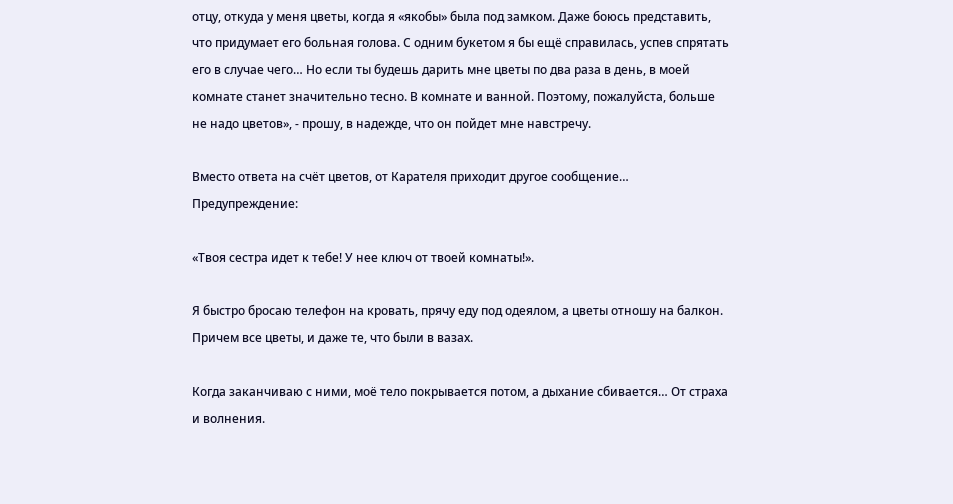отцу, откуда у меня цветы, когда я «якобы» была под замком. Даже боюсь представить, что придумает его больная голова. С одним букетом я бы ещё справилась, успев спрятать его в случае чего… Но если ты будешь дарить мне цветы по два раза в день, в моей комнате станет значительно тесно. В комнате и ванной. Поэтому, пожалуйста, больше не надо цветов», - прошу, в надежде, что он пойдет мне навстречу.

Вместо ответа на счёт цветов, от Карателя приходит другое сообщение… Предупреждение:

«Твоя сестра идет к тебе! У нее ключ от твоей комнаты!».

Я быстро бросаю телефон на кровать, прячу еду под одеялом, а цветы отношу на балкон. Причем все цветы, и даже те, что были в вазах.

Когда заканчиваю с ними, моё тело покрывается потом, а дыхание сбивается… От страха и волнения.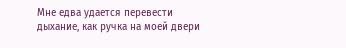Мне едва удается перевести дыхание, как ручка на моей двери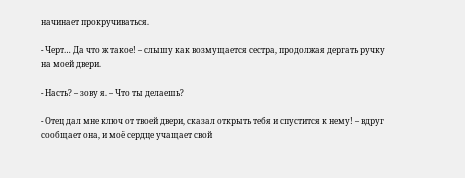начинает прокручиваться.

- Черт… Да что ж такое! – слышу как возмущается сестра, продолжая дергать ручку на моей двери.

- Насть? – зову я. – Что ты делаешь?

- Отец дал мне ключ от твоей двери, сказал открыть тебя и спустится к нему! – вдруг сообщает она, и моё сердце учащает свой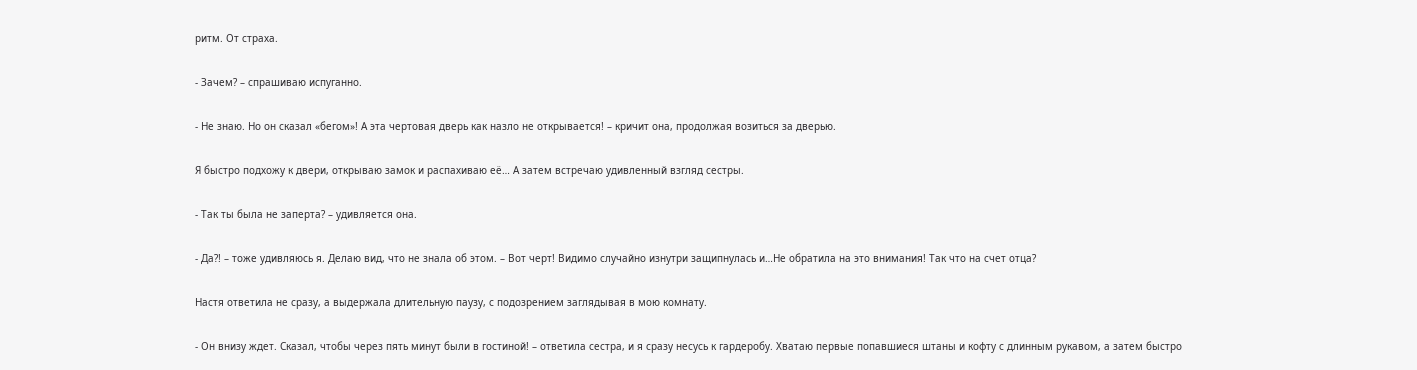ритм. От страха.

- Зачем? – спрашиваю испуганно.

- Не знаю. Но он сказал «бегом»! А эта чертовая дверь как назло не открывается! – кричит она, продолжая возиться за дверью.

Я быстро подхожу к двери, открываю замок и распахиваю её… А затем встречаю удивленный взгляд сестры.

- Так ты была не заперта? – удивляется она.

- Да?! – тоже удивляюсь я. Делаю вид, что не знала об этом. – Вот черт! Видимо случайно изнутри защипнулась и…Не обратила на это внимания! Так что на счет отца?

Настя ответила не сразу, а выдержала длительную паузу, с подозрением заглядывая в мою комнату.

- Он внизу ждет. Сказал, чтобы через пять минут были в гостиной! – ответила сестра, и я сразу несусь к гардеробу. Хватаю первые попавшиеся штаны и кофту с длинным рукавом, а затем быстро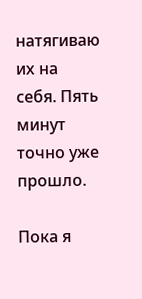натягиваю их на себя. Пять минут точно уже прошло.

Пока я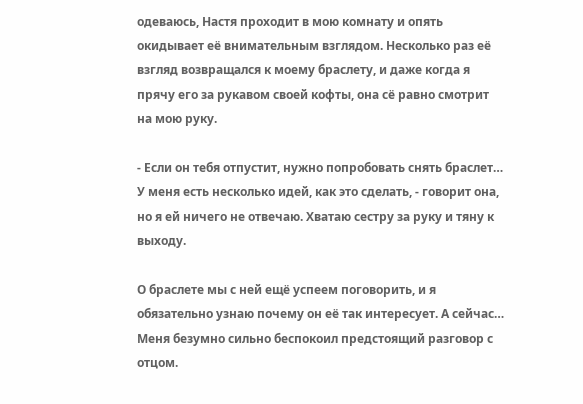одеваюсь, Настя проходит в мою комнату и опять окидывает её внимательным взглядом. Несколько раз её взгляд возвращался к моему браслету, и даже когда я прячу его за рукавом своей кофты, она сё равно смотрит на мою руку.

- Если он тебя отпустит, нужно попробовать снять браслет… У меня есть несколько идей, как это сделать, - говорит она, но я ей ничего не отвечаю. Хватаю сестру за руку и тяну к выходу.

О браслете мы с ней ещё успеем поговорить, и я обязательно узнаю почему он её так интересует. А сейчас… Меня безумно сильно беспокоил предстоящий разговор с отцом.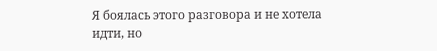Я боялась этого разговора и не хотела идти, но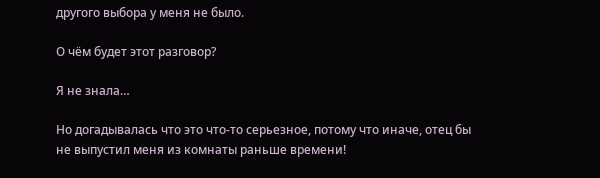другого выбора у меня не было.

О чём будет этот разговор?

Я не знала…

Но догадывалась что это что-то серьезное, потому что иначе, отец бы не выпустил меня из комнаты раньше времени!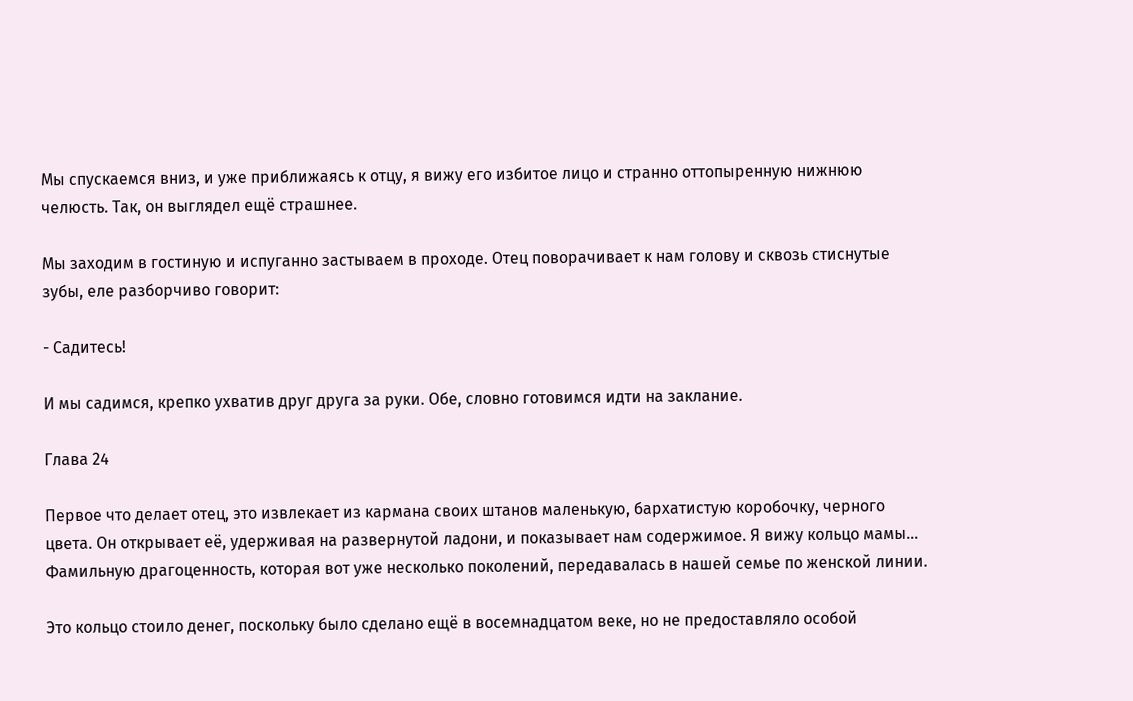Мы спускаемся вниз, и уже приближаясь к отцу, я вижу его избитое лицо и странно оттопыренную нижнюю челюсть. Так, он выглядел ещё страшнее.

Мы заходим в гостиную и испуганно застываем в проходе. Отец поворачивает к нам голову и сквозь стиснутые зубы, еле разборчиво говорит:

- Садитесь!

И мы садимся, крепко ухватив друг друга за руки. Обе, словно готовимся идти на заклание.

Глава 24

Первое что делает отец, это извлекает из кармана своих штанов маленькую, бархатистую коробочку, черного цвета. Он открывает её, удерживая на развернутой ладони, и показывает нам содержимое. Я вижу кольцо мамы… Фамильную драгоценность, которая вот уже несколько поколений, передавалась в нашей семье по женской линии.

Это кольцо стоило денег, поскольку было сделано ещё в восемнадцатом веке, но не предоставляло особой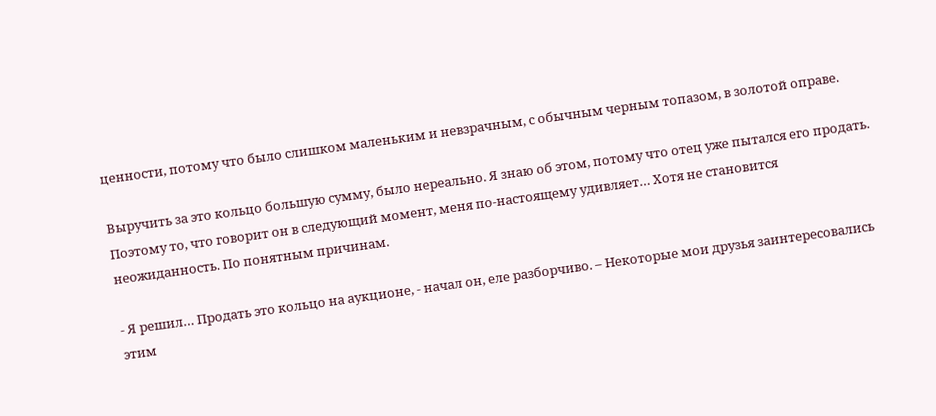ценности, потому что было слишком маленьким и невзрачным, с обычным черным топазом, в золотой оправе.

Выручить за это кольцо большую сумму, было нереально. Я знаю об этом, потому что отец уже пытался его продать. Поэтому то, что говорит он в следующий момент, меня по-настоящему удивляет… Хотя не становится неожиданность. По понятным причинам.

- Я решил… Продать это кольцо на аукционе, - начал он, еле разборчиво. – Некоторые мои друзья заинтересовались этим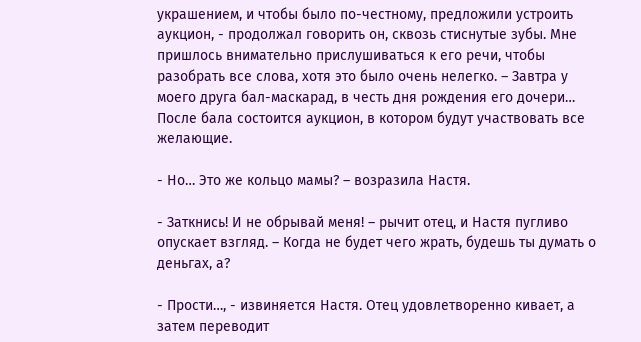украшением, и чтобы было по-честному, предложили устроить аукцион, - продолжал говорить он, сквозь стиснутые зубы. Мне пришлось внимательно прислушиваться к его речи, чтобы разобрать все слова, хотя это было очень нелегко. – Завтра у моего друга бал-маскарад, в честь дня рождения его дочери… После бала состоится аукцион, в котором будут участвовать все желающие.

- Но… Это же кольцо мамы? – возразила Настя.

- Заткнись! И не обрывай меня! – рычит отец, и Настя пугливо опускает взгляд. – Когда не будет чего жрать, будешь ты думать о деньгах, а?

- Прости…, - извиняется Настя. Отец удовлетворенно кивает, а затем переводит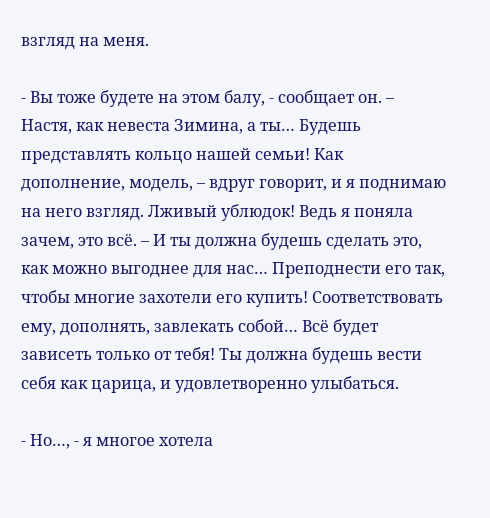взгляд на меня.

- Вы тоже будете на этом балу, - сообщает он. – Настя, как невеста Зимина, а ты… Будешь представлять кольцо нашей семьи! Как дополнение, модель, – вдруг говорит, и я поднимаю на него взгляд. Лживый ублюдок! Ведь я поняла зачем, это всё. – И ты должна будешь сделать это, как можно выгоднее для нас… Преподнести его так, чтобы многие захотели его купить! Соответствовать ему, дополнять, завлекать собой… Всё будет зависеть только от тебя! Ты должна будешь вести себя как царица, и удовлетворенно улыбаться.

- Но…, - я многое хотела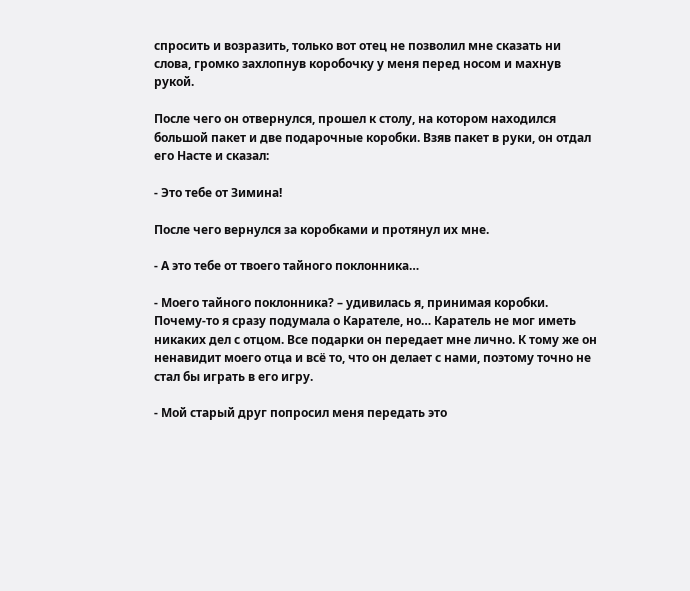спросить и возразить, только вот отец не позволил мне сказать ни слова, громко захлопнув коробочку у меня перед носом и махнув рукой.

После чего он отвернулся, прошел к столу, на котором находился большой пакет и две подарочные коробки. Взяв пакет в руки, он отдал его Насте и сказал:

- Это тебе от Зимина!

После чего вернулся за коробками и протянул их мне.

- А это тебе от твоего тайного поклонника…

- Моего тайного поклонника? – удивилась я, принимая коробки. Почему-то я сразу подумала о Карателе, но… Каратель не мог иметь никаких дел с отцом. Все подарки он передает мне лично. К тому же он ненавидит моего отца и всё то, что он делает с нами, поэтому точно не стал бы играть в его игру.

- Мой старый друг попросил меня передать это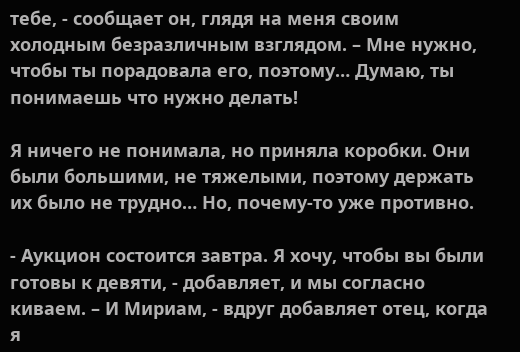тебе, - сообщает он, глядя на меня своим холодным безразличным взглядом. – Мне нужно, чтобы ты порадовала его, поэтому… Думаю, ты понимаешь что нужно делать!

Я ничего не понимала, но приняла коробки. Они были большими, не тяжелыми, поэтому держать их было не трудно… Но, почему-то уже противно.

- Аукцион состоится завтра. Я хочу, чтобы вы были готовы к девяти, - добавляет, и мы согласно киваем. – И Мириам, - вдруг добавляет отец, когда я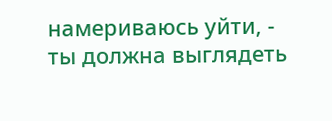намериваюсь уйти, - ты должна выглядеть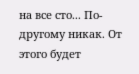на все сто... По-другому никак. От этого будет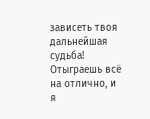зависеть твоя дальнейшая судьба! Отыграешь всё на отлично, и я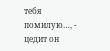тебя помилую…, - цедит он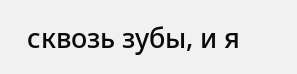сквозь зубы, и я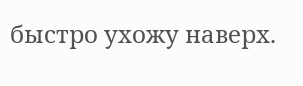быстро ухожу наверх.